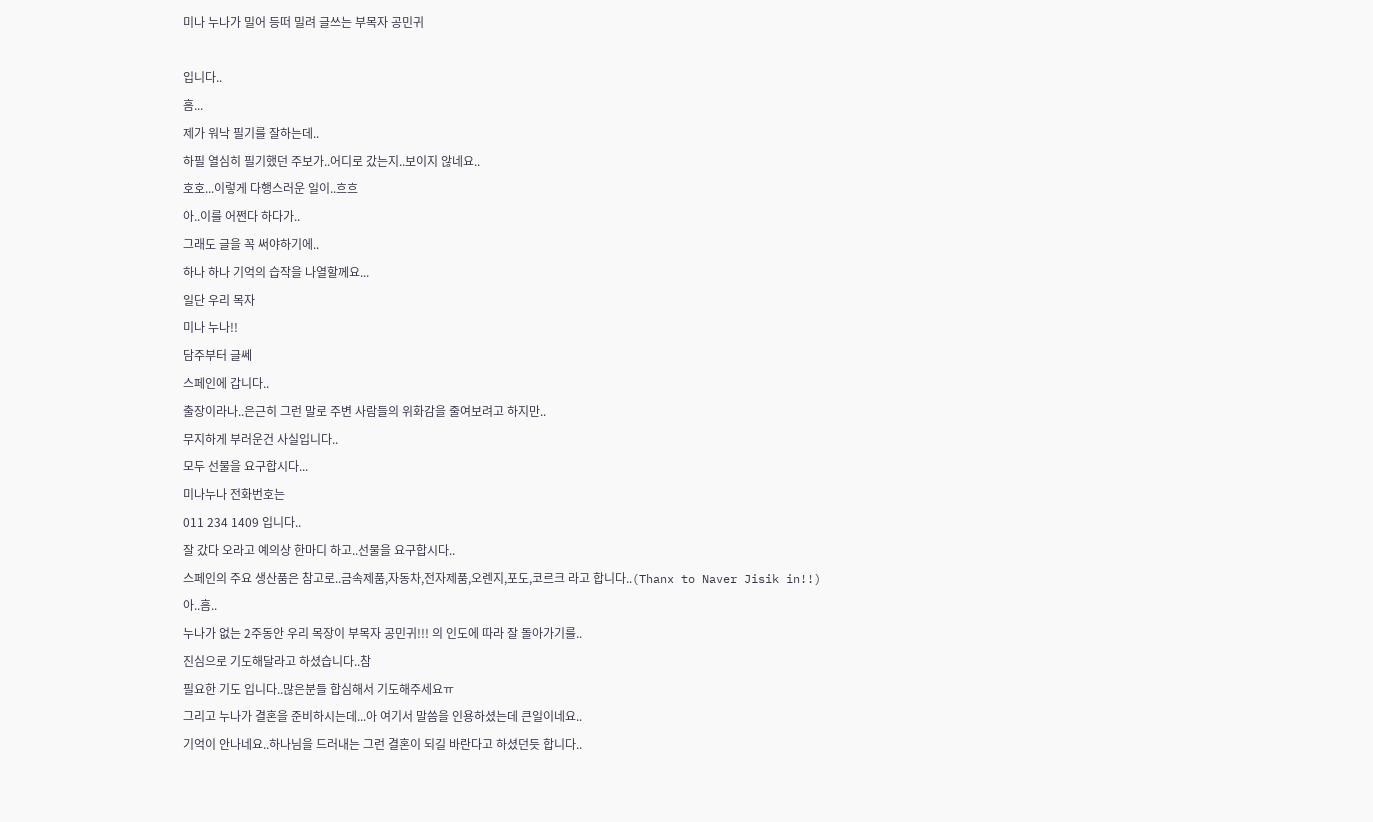미나 누나가 밀어 등떠 밀려 글쓰는 부목자 공민귀

입니다..
흠...
제가 워낙 필기를 잘하는데..
하필 열심히 필기했던 주보가..어디로 갔는지..보이지 않네요..
호호...이렇게 다행스러운 일이..흐흐
아..이를 어쩐다 하다가..
그래도 글을 꼭 써야하기에..
하나 하나 기억의 습작을 나열할께요...
일단 우리 목자
미나 누나!!
담주부터 글쎄
스페인에 갑니다..
출장이라나..은근히 그런 말로 주변 사람들의 위화감을 줄여보려고 하지만..
무지하게 부러운건 사실입니다..
모두 선물을 요구합시다...
미나누나 전화번호는
011 234 1409 입니다..
잘 갔다 오라고 예의상 한마디 하고..선물을 요구합시다..
스페인의 주요 생산품은 참고로..금속제품,자동차,전자제품,오렌지,포도,코르크 라고 합니다..(Thanx to Naver Jisik in!!)
아..흠..
누나가 없는 2주동안 우리 목장이 부목자 공민귀!!! 의 인도에 따라 잘 돌아가기를..
진심으로 기도해달라고 하셨습니다..참
필요한 기도 입니다..많은분들 합심해서 기도해주세요ㅠ
그리고 누나가 결혼을 준비하시는데...아 여기서 말씀을 인용하셨는데 큰일이네요..
기억이 안나네요..하나님을 드러내는 그런 결혼이 되길 바란다고 하셨던듯 합니다..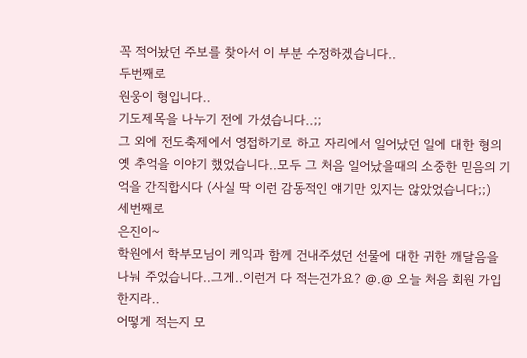꼭 적어놨던 주보를 찾아서 이 부분 수정하겠습니다..
두번째로
원웅이 형입니다..
기도제목을 나누기 전에 가셨습니다..;;
그 외에 전도축제에서 영접하기로 하고 자리에서 일어났던 일에 대한 형의 옛 추억을 이야기 했었습니다..모두 그 처음 일어났을때의 소중한 믿음의 기억을 간직합시다 (사실 딱 이런 감동적인 얘기만 있지는 않았었습니다;;)
세번째로
은진이~
학원에서 학부모님이 케익과 함께 건내주셨던 선물에 대한 귀한 깨달음을 나눠 주었습니다..그게..이런거 다 적는건가요? @.@ 오늘 처음 회원 가입한지라..
어떻게 적는지 모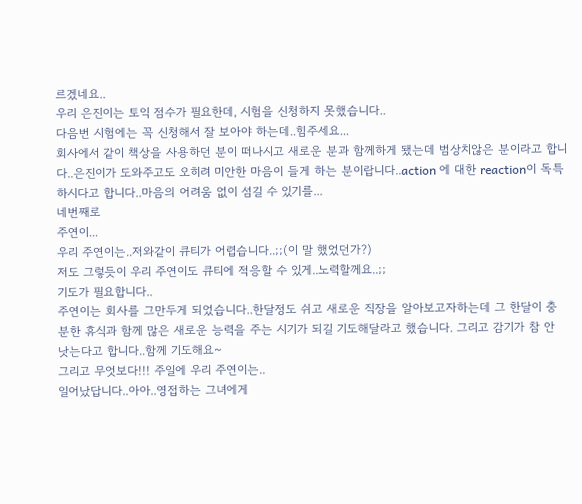르겠네요..
우리 은진이는 토익 점수가 필요한데, 시험을 신청하지 못했습니다..
다음번 시험에는 꼭 신청해서 잘 보아야 하는데..힘주세요...
회사에서 같이 책상을 사용하던 분이 떠나시고 새로운 분과 함께하게 됐는데 범상치않은 분이라고 합니다..은진이가 도와주고도 오히려 미안한 마음이 들게 하는 분이랍니다..action 에 대한 reaction이 독특하시다고 합니다..마음의 어려움 없이 섬길 수 있기를...
네번째로
주연이...
우리 주연이는..저와같이 큐티가 어렵습니다..;;(이 말 했었던가?)
저도 그렇듯이 우리 주연이도 큐티에 적응할 수 있게..노력할께요..;;
기도가 필요합니다..
주연이는 회사를 그만두게 되었습니다..한달정도 쉬고 새로운 직장을 알아보고자하는데 그 한달이 충분한 휴식과 함께 많은 새로운 능력을 주는 시기가 되길 기도해달라고 했습니다. 그리고 감기가 참 안 낫는다고 합니다..함께 기도해요~
그리고 무엇보다!!! 주일에 우리 주연이는..
일어났답니다..아아..영접하는 그녀에게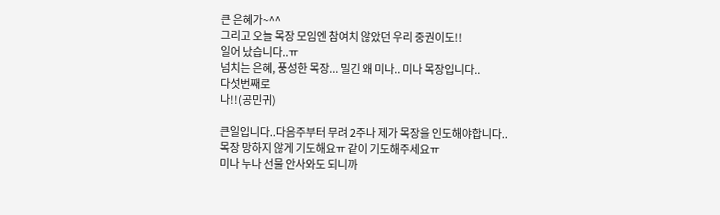큰 은혜가~^^
그리고 오늘 목장 모임엔 참여치 않았던 우리 중권이도!!
일어 났습니다..ㅠ
넘치는 은혜, 풍성한 목장... 밀긴 왜 미나.. 미나 목장입니다..
다섯번째로
나!!(공민귀)

큰일입니다..다음주부터 무려 2주나 제가 목장을 인도해야합니다..
목장 망하지 않게 기도해요ㅠ 같이 기도해주세요ㅠ
미나 누나 선물 안사와도 되니까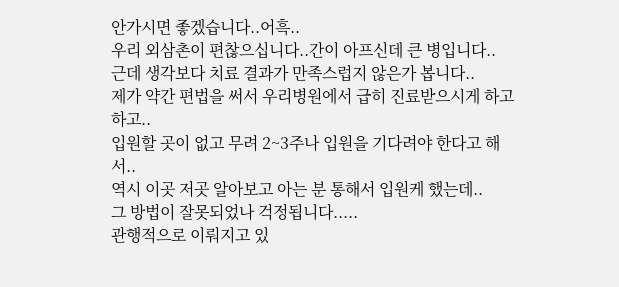안가시면 좋겠습니다..어흑..
우리 외삼촌이 편찮으십니다..간이 아프신데 큰 병입니다..
근데 생각보다 치료 결과가 만족스럽지 않은가 봅니다..
제가 약간 편법을 써서 우리병원에서 급히 진료받으시게 하고 하고..
입원할 곳이 없고 무려 2~3주나 입원을 기다려야 한다고 해서..
역시 이곳 저곳 알아보고 아는 분 통해서 입원케 했는데..
그 방법이 잘못되었나 걱정됩니다.....
관행적으로 이뤄지고 있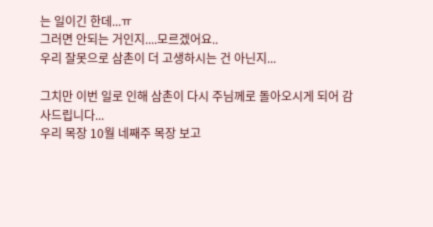는 일이긴 한데...ㅠ
그러면 안되는 거인지....모르겠어요..
우리 잘못으로 삼촌이 더 고생하시는 건 아닌지...

그치만 이번 일로 인해 삼촌이 다시 주님께로 돌아오시게 되어 감사드립니다...
우리 목장 10월 네째주 목장 보고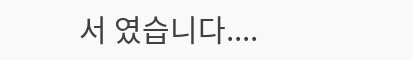서 였습니다....